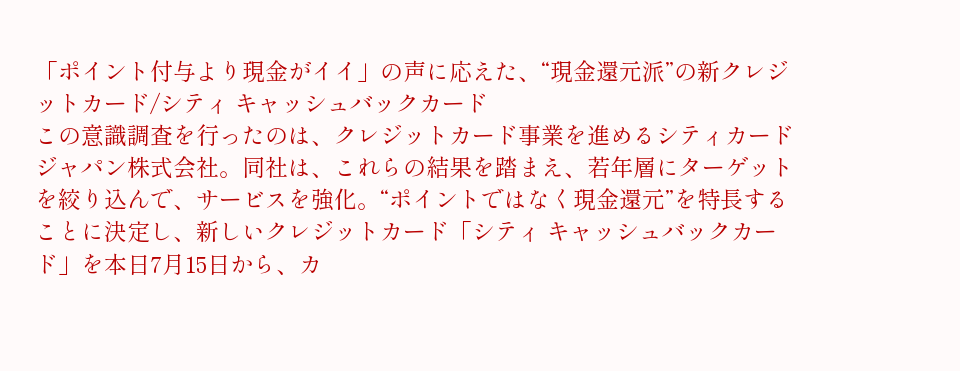「ポイント付与より現金がイイ」の声に応えた、“現金還元派”の新クレジットカード/シティ キャッシュバックカード
この意識調査を行ったのは、クレジットカード事業を進めるシティカードジャパン株式会社。同社は、これらの結果を踏まえ、若年層にターゲットを絞り込んで、サービスを強化。“ポイントではなく現金還元”を特長することに決定し、新しいクレジットカード「シティ キャッシュバックカード」を本日7月15日から、カ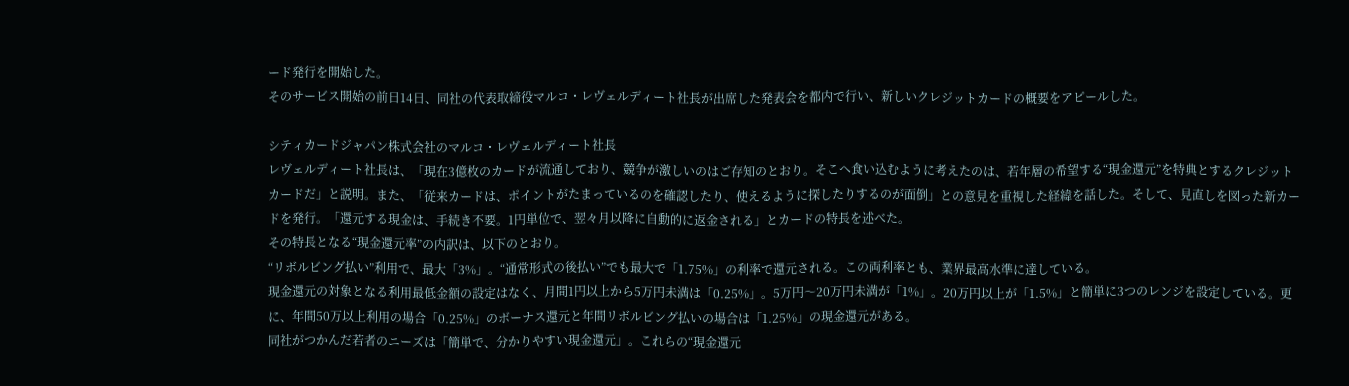ード発行を開始した。
そのサービス開始の前日14日、同社の代表取締役マルコ・レヴェルディート社長が出席した発表会を都内で行い、新しいクレジットカードの概要をアピールした。

シティカードジャパン株式会社のマルコ・レヴェルディート社長
レヴェルディート社長は、「現在3億枚のカードが流通しており、競争が激しいのはご存知のとおり。そこへ食い込むように考えたのは、若年層の希望する“現金還元”を特典とするクレジットカードだ」と説明。また、「従来カードは、ポイントがたまっているのを確認したり、使えるように探したりするのが面倒」との意見を重視した経緯を話した。そして、見直しを図った新カードを発行。「還元する現金は、手続き不要。1円単位で、翌々月以降に自動的に返金される」とカードの特長を述べた。
その特長となる“現金還元率”の内訳は、以下のとおり。
“リボルビング払い”利用で、最大「3%」。“通常形式の後払い”でも最大で「1.75%」の利率で還元される。この両利率とも、業界最高水準に達している。
現金還元の対象となる利用最低金額の設定はなく、月間1円以上から5万円未満は「0.25%」。5万円〜20万円未満が「1%」。20万円以上が「1.5%」と簡単に3つのレンジを設定している。更に、年間50万以上利用の場合「0.25%」のボーナス還元と年間リボルビング払いの場合は「1.25%」の現金還元がある。
同社がつかんだ若者のニーズは「簡単で、分かりやすい現金還元」。これらの“現金還元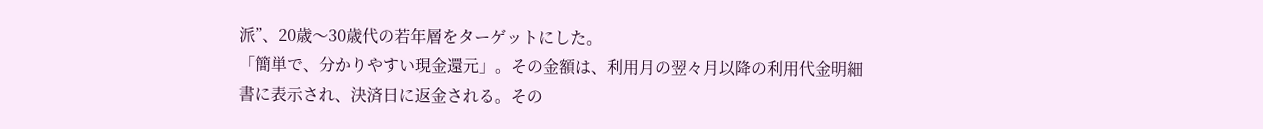派”、20歳〜30歳代の若年層をターゲットにした。
「簡単で、分かりやすい現金還元」。その金額は、利用月の翌々月以降の利用代金明細書に表示され、決済日に返金される。その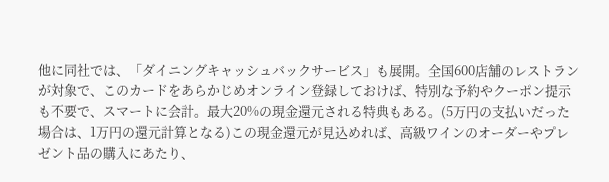他に同社では、「ダイニングキャッシュバックサービス」も展開。全国600店舗のレストランが対象で、このカードをあらかじめオンライン登録しておけば、特別な予約やクーポン提示も不要で、スマートに会計。最大20%の現金還元される特典もある。(5万円の支払いだった場合は、1万円の還元計算となる)この現金還元が見込めれば、高級ワインのオーダーやプレゼント品の購入にあたり、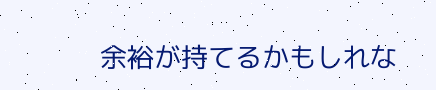余裕が持てるかもしれな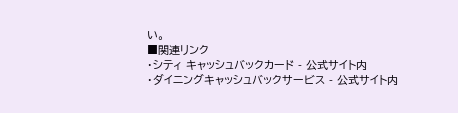い。
■関連リンク
・シティ キャッシュバックカード - 公式サイト内
・ダイニングキャッシュバックサービス - 公式サイト内